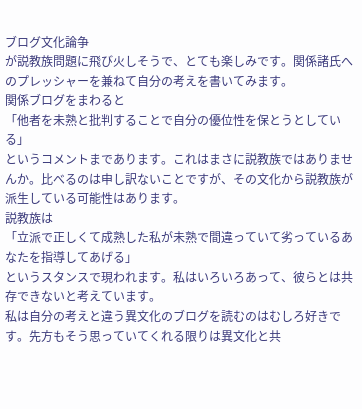ブログ文化論争
が説教族問題に飛び火しそうで、とても楽しみです。関係諸氏へのプレッシャーを兼ねて自分の考えを書いてみます。
関係ブログをまわると
「他者を未熟と批判することで自分の優位性を保とうとしている」
というコメントまであります。これはまさに説教族ではありませんか。比べるのは申し訳ないことですが、その文化から説教族が派生している可能性はあります。
説教族は
「立派で正しくて成熟した私が未熟で間違っていて劣っているあなたを指導してあげる」
というスタンスで現われます。私はいろいろあって、彼らとは共存できないと考えています。
私は自分の考えと違う異文化のブログを読むのはむしろ好きです。先方もそう思っていてくれる限りは異文化と共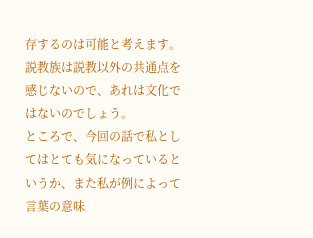存するのは可能と考えます。説教族は説教以外の共通点を感じないので、あれは文化ではないのでしょう。
ところで、今回の話で私としてはとても気になっているというか、また私が例によって言葉の意味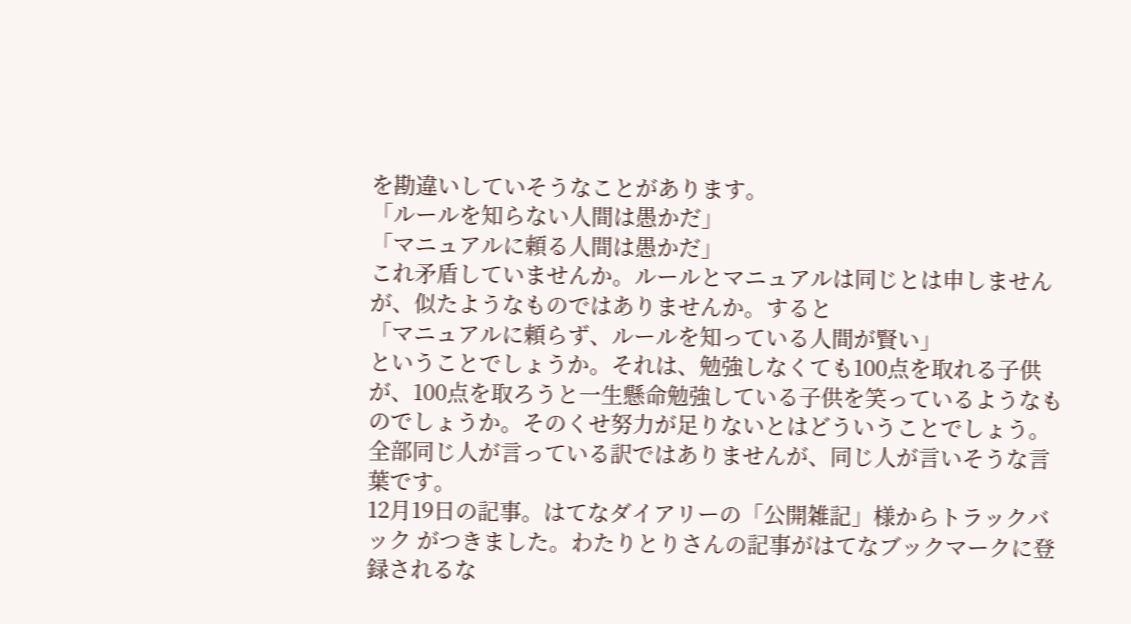を勘違いしていそうなことがあります。
「ルールを知らない人間は愚かだ」
「マニュアルに頼る人間は愚かだ」
これ矛盾していませんか。ルールとマニュアルは同じとは申しませんが、似たようなものではありませんか。すると
「マニュアルに頼らず、ルールを知っている人間が賢い」
ということでしょうか。それは、勉強しなくても100点を取れる子供が、100点を取ろうと一生懸命勉強している子供を笑っているようなものでしょうか。そのくせ努力が足りないとはどういうことでしょう。全部同じ人が言っている訳ではありませんが、同じ人が言いそうな言葉です。
12月19日の記事。はてなダイアリーの「公開雑記」様からトラックバック がつきました。わたりとりさんの記事がはてなブックマークに登録されるな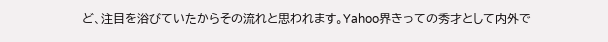ど、注目を浴びていたからその流れと思われます。Yahoo界きっての秀才として内外で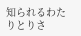知られるわたりとりさ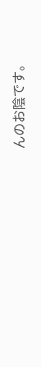んのお陰です。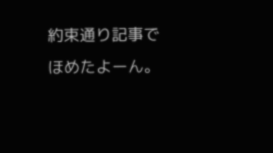約束通り記事でほめたよーん。